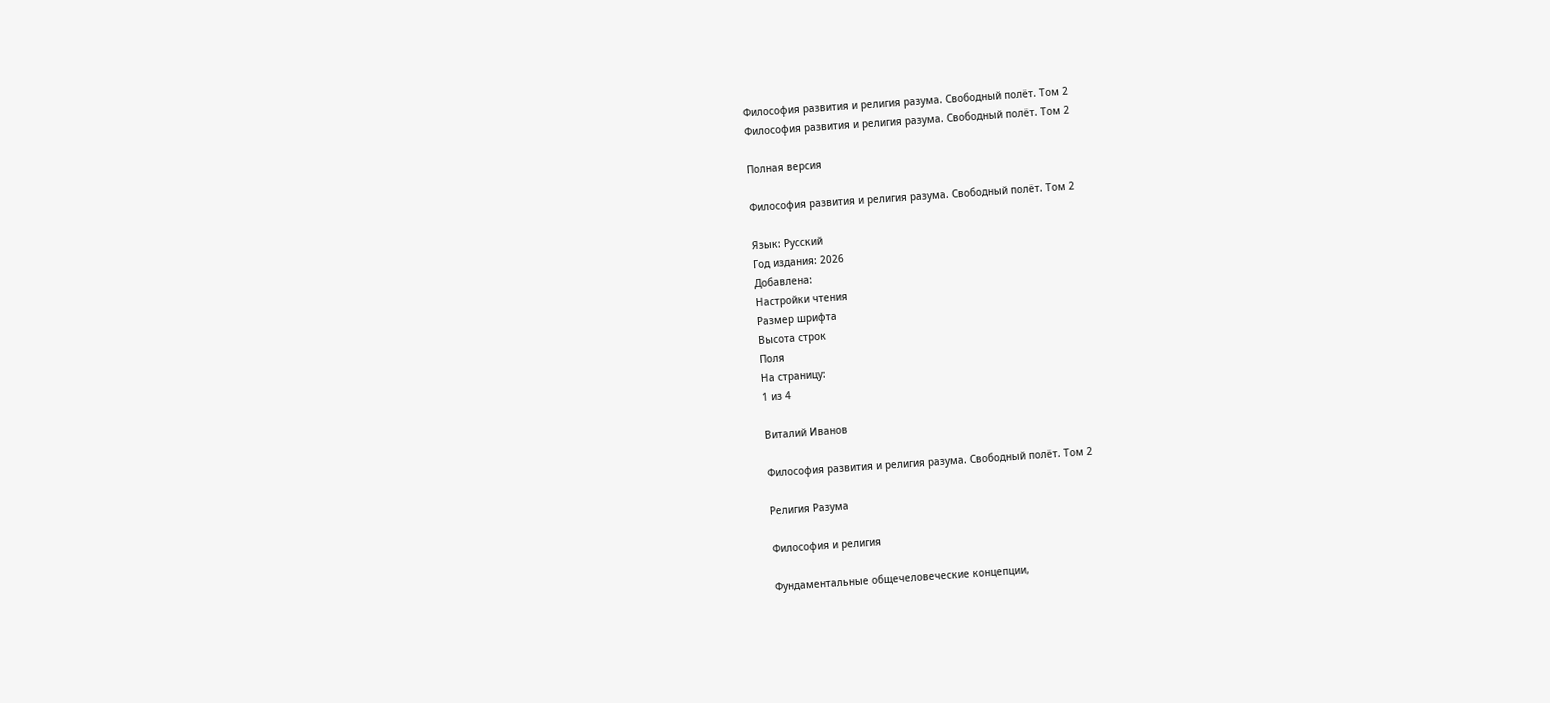Философия развития и религия разума. Свободный полёт. Том 2
Философия развития и религия разума. Свободный полёт. Том 2

Полная версия

Философия развития и религия разума. Свободный полёт. Том 2

Язык: Русский
Год издания: 2026
Добавлена:
Настройки чтения
Размер шрифта
Высота строк
Поля
На страницу:
1 из 4

Виталий Иванов

Философия развития и религия разума. Свободный полёт. Том 2

Религия Разума

Философия и религия

Фундаментальные общечеловеческие концепции,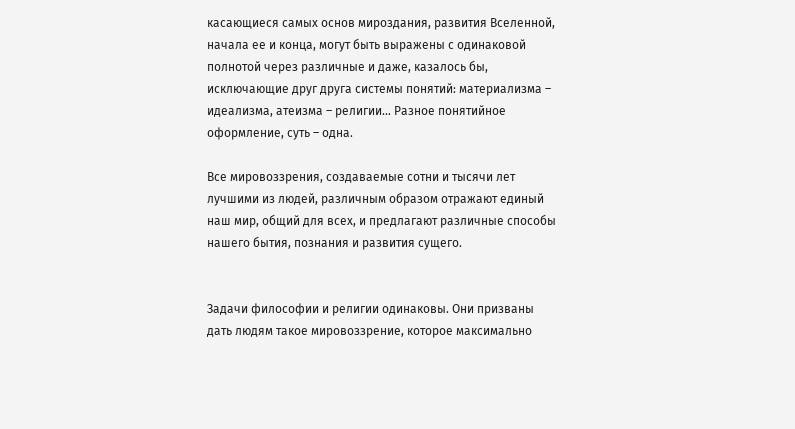касающиеся самых основ мироздания, развития Вселенной, начала ее и конца, могут быть выражены с одинаковой полнотой через различные и даже, казалось бы, исключающие друг друга системы понятий: материализма – идеализма, атеизма – религии… Разное понятийное оформление, суть – одна.

Все мировоззрения, создаваемые сотни и тысячи лет лучшими из людей, различным образом отражают единый наш мир, общий для всех, и предлагают различные способы нашего бытия, познания и развития сущего.


Задачи философии и религии одинаковы. Они призваны дать людям такое мировоззрение, которое максимально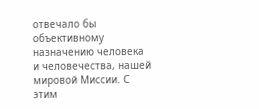отвечало бы объективному назначению человека и человечества, нашей мировой Миссии. С этим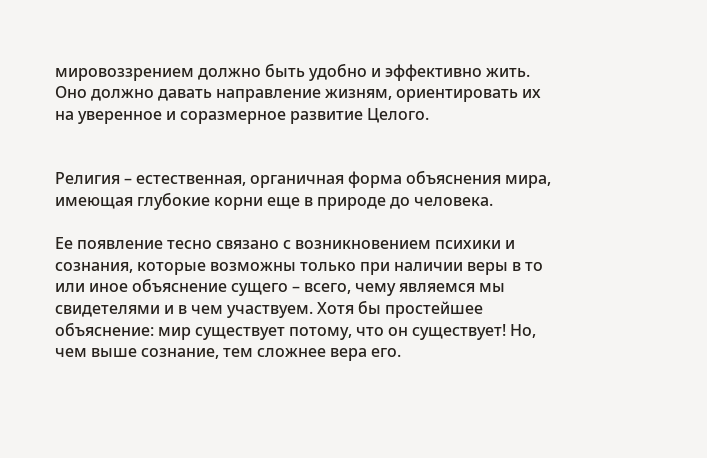мировоззрением должно быть удобно и эффективно жить. Оно должно давать направление жизням, ориентировать их на уверенное и соразмерное развитие Целого.


Религия – естественная, органичная форма объяснения мира, имеющая глубокие корни еще в природе до человека.

Ее появление тесно связано с возникновением психики и сознания, которые возможны только при наличии веры в то или иное объяснение сущего – всего, чему являемся мы свидетелями и в чем участвуем. Хотя бы простейшее объяснение: мир существует потому, что он существует! Но, чем выше сознание, тем сложнее вера его.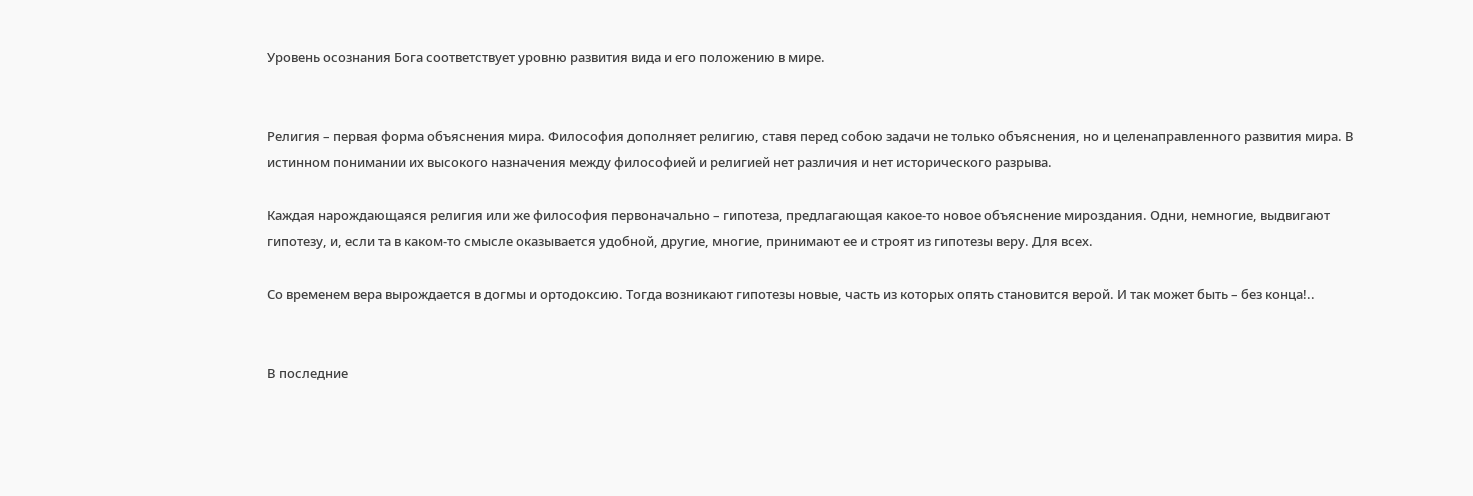Уровень осознания Бога соответствует уровню развития вида и его положению в мире.


Религия – первая форма объяснения мира. Философия дополняет религию, ставя перед собою задачи не только объяснения, но и целенаправленного развития мира. В истинном понимании их высокого назначения между философией и религией нет различия и нет исторического разрыва.

Каждая нарождающаяся религия или же философия первоначально – гипотеза, предлагающая какое-то новое объяснение мироздания. Одни, немногие, выдвигают гипотезу, и, если та в каком-то смысле оказывается удобной, другие, многие, принимают ее и строят из гипотезы веру. Для всех.

Со временем вера вырождается в догмы и ортодоксию. Тогда возникают гипотезы новые, часть из которых опять становится верой. И так может быть – без конца!..


В последние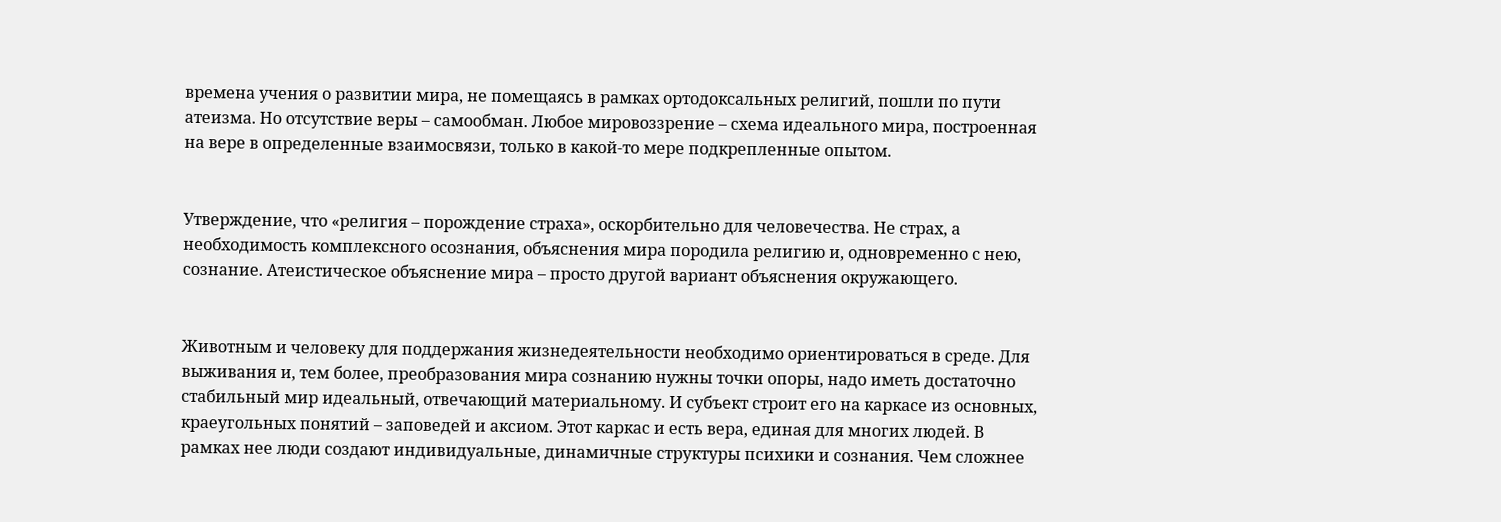времена учения о развитии мира, не помещаясь в рамках ортодоксальных религий, пошли по пути атеизма. Но отсутствие веры – самообман. Любое мировоззрение – схема идеального мира, построенная на вере в определенные взаимосвязи, только в какой-то мере подкрепленные опытом.


Утверждение, что «религия – порождение страха», оскорбительно для человечества. Не страх, а необходимость комплексного осознания, объяснения мира породила религию и, одновременно с нею, сознание. Атеистическое объяснение мира – просто другой вариант объяснения окружающего.


Животным и человеку для поддержания жизнедеятельности необходимо ориентироваться в среде. Для выживания и, тем более, преобразования мира сознанию нужны точки опоры, надо иметь достаточно стабильный мир идеальный, отвечающий материальному. И субъект строит его на каркасе из основных, краеугольных понятий – заповедей и аксиом. Этот каркас и есть вера, единая для многих людей. В рамках нее люди создают индивидуальные, динамичные структуры психики и сознания. Чем сложнее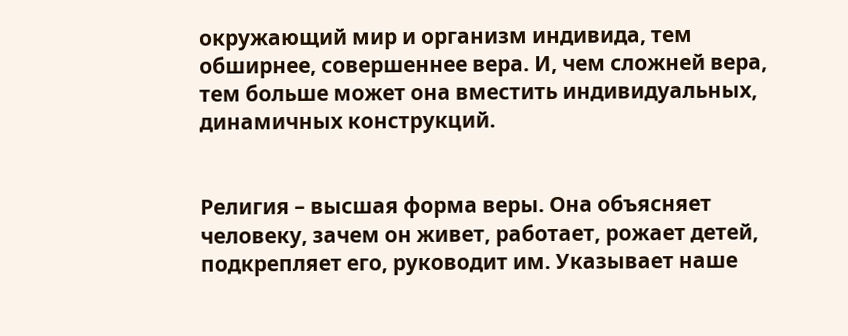окружающий мир и организм индивида, тем обширнее, совершеннее вера. И, чем сложней вера, тем больше может она вместить индивидуальных, динамичных конструкций.


Религия – высшая форма веры. Она объясняет человеку, зачем он живет, работает, рожает детей, подкрепляет его, руководит им. Указывает наше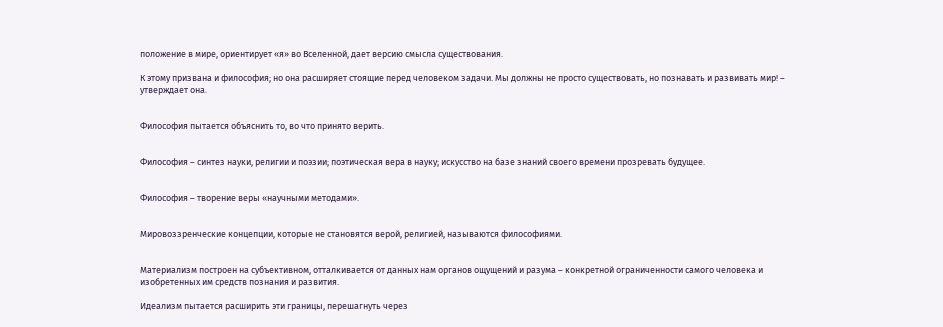положение в мире, ориентирует «я» во Вселенной, дает версию смысла существования.

К этому призвана и философия; но она расширяет стоящие перед человеком задачи. Мы должны не просто существовать, но познавать и развивать мир! – утверждает она.


Философия пытается объяснить то, во что принято верить.


Философия – синтез науки, религии и поэзии; поэтическая вера в науку; искусство на базе знаний своего времени прозревать будущее.


Философия – творение веры «научными методами».


Мировоззренческие концепции, которые не становятся верой, религией, называются философиями.


Материализм построен на субъективном, отталкивается от данных нам органов ощущений и разума – конкретной ограниченности самого человека и изобретенных им средств познания и развития.

Идеализм пытается расширить эти границы, перешагнуть через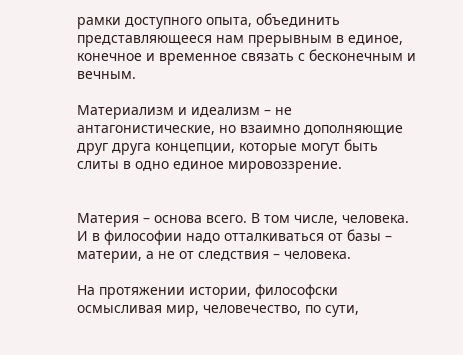рамки доступного опыта, объединить представляющееся нам прерывным в единое, конечное и временное связать с бесконечным и вечным.

Материализм и идеализм – не антагонистические, но взаимно дополняющие друг друга концепции, которые могут быть слиты в одно единое мировоззрение.


Материя – основа всего. В том числе, человека. И в философии надо отталкиваться от базы – материи, а не от следствия – человека.

На протяжении истории, философски осмысливая мир, человечество, по сути,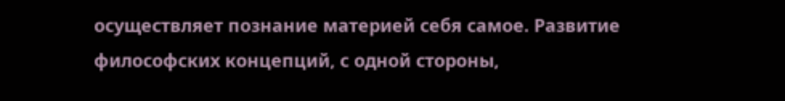осуществляет познание материей себя самое. Развитие философских концепций, с одной стороны,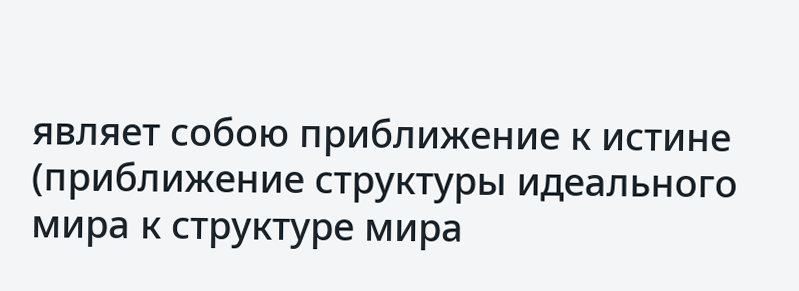являет собою приближение к истине (приближение структуры идеального мира к структуре мира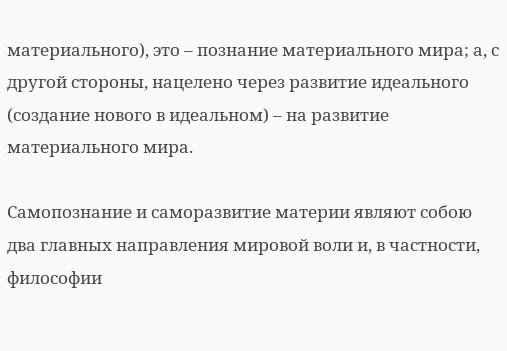материального), это – познание материального мира; а, с другой стороны, нацелено через развитие идеального (создание нового в идеальном) – на развитие материального мира.

Самопознание и саморазвитие материи являют собою два главных направления мировой воли и, в частности, философии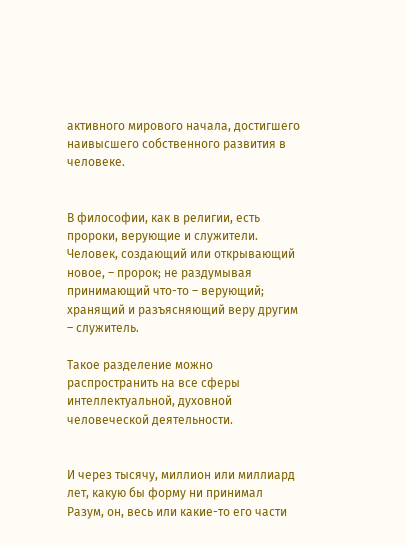активного мирового начала, достигшего наивысшего собственного развития в человеке.


В философии, как в религии, есть пророки, верующие и служители. Человек, создающий или открывающий новое, – пророк; не раздумывая принимающий что-то – верующий; хранящий и разъясняющий веру другим – служитель.

Такое разделение можно распространить на все сферы интеллектуальной, духовной человеческой деятельности.


И через тысячу, миллион или миллиард лет, какую бы форму ни принимал Разум, он, весь или какие-то его части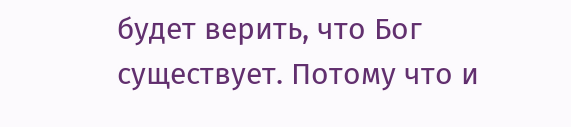будет верить, что Бог существует. Потому что и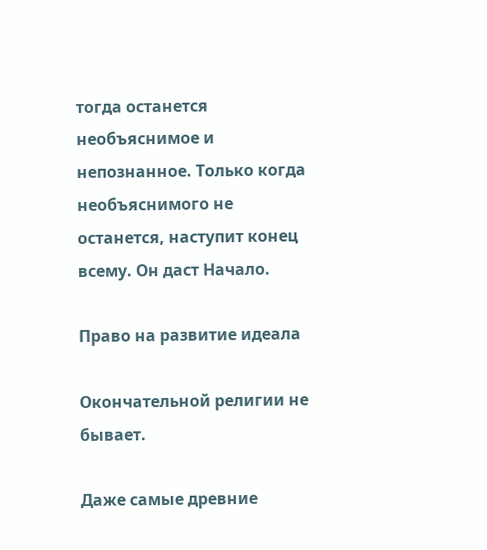тогда останется необъяснимое и непознанное. Только когда необъяснимого не останется, наступит конец всему. Он даст Начало.

Право на развитие идеала

Окончательной религии не бывает.

Даже самые древние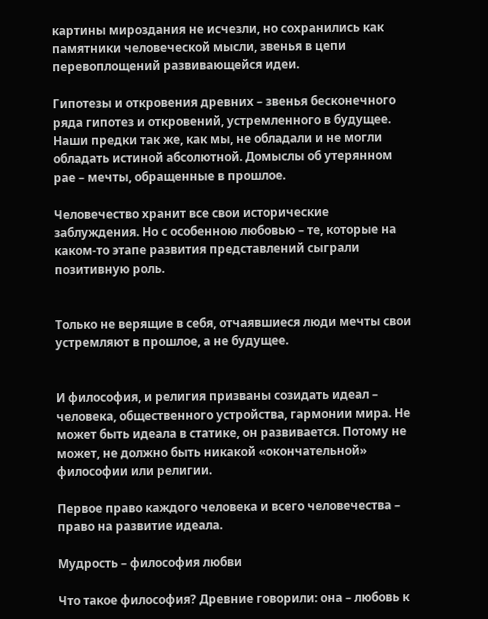картины мироздания не исчезли, но сохранились как памятники человеческой мысли, звенья в цепи перевоплощений развивающейся идеи.

Гипотезы и откровения древних – звенья бесконечного ряда гипотез и откровений, устремленного в будущее. Наши предки так же, как мы, не обладали и не могли обладать истиной абсолютной. Домыслы об утерянном рае – мечты, обращенные в прошлое.

Человечество хранит все свои исторические заблуждения. Но с особенною любовью – те, которые на каком-то этапе развития представлений сыграли позитивную роль.


Только не верящие в себя, отчаявшиеся люди мечты свои устремляют в прошлое, а не будущее.


И философия, и религия призваны созидать идеал – человека, общественного устройства, гармонии мира. Не может быть идеала в статике, он развивается. Потому не может, не должно быть никакой «окончательной» философии или религии.

Первое право каждого человека и всего человечества – право на развитие идеала.

Мудрость – философия любви

Что такое философия? Древние говорили: она – любовь к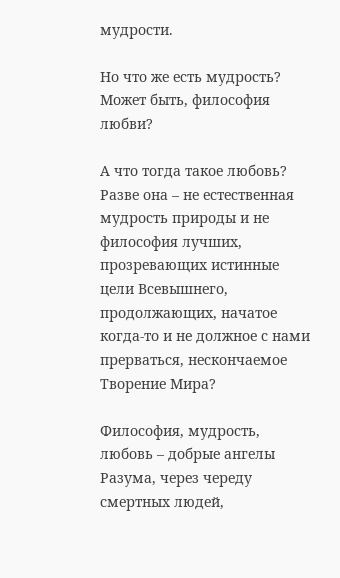мудрости.

Но что же есть мудрость? Может быть, философия любви?

А что тогда такое любовь? Разве она – не естественная мудрость природы и не философия лучших, прозревающих истинные цели Всевышнего, продолжающих, начатое когда-то и не должное с нами прерваться, нескончаемое Творение Мира?

Философия, мудрость, любовь – добрые ангелы Разума, через череду смертных людей,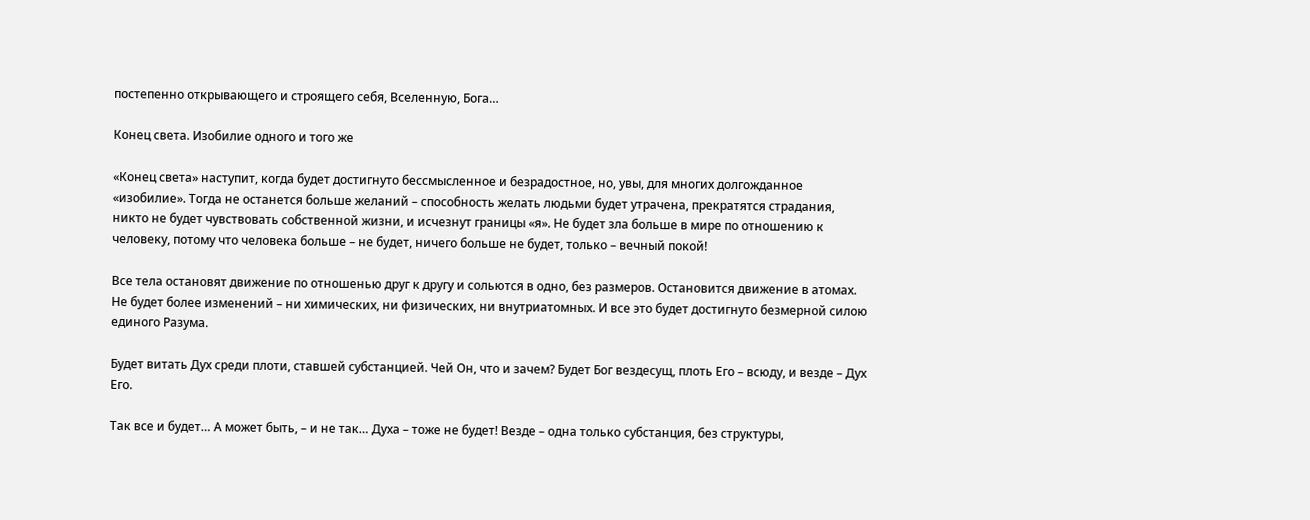постепенно открывающего и строящего себя, Вселенную, Бога…

Конец света. Изобилие одного и того же

«Конец света» наступит, когда будет достигнуто бессмысленное и безрадостное, но, увы, для многих долгожданное «изобилие». Тогда не останется больше желаний – способность желать людьми будет утрачена, прекратятся страдания, никто не будет чувствовать собственной жизни, и исчезнут границы «я». Не будет зла больше в мире по отношению к человеку, потому что человека больше – не будет, ничего больше не будет, только – вечный покой!

Все тела остановят движение по отношенью друг к другу и сольются в одно, без размеров. Остановится движение в атомах. Не будет более изменений – ни химических, ни физических, ни внутриатомных. И все это будет достигнуто безмерной силою единого Разума.

Будет витать Дух среди плоти, ставшей субстанцией. Чей Он, что и зачем? Будет Бог вездесущ, плоть Его – всюду, и везде – Дух Его.

Так все и будет… А может быть, – и не так… Духа – тоже не будет! Везде – одна только субстанция, без структуры,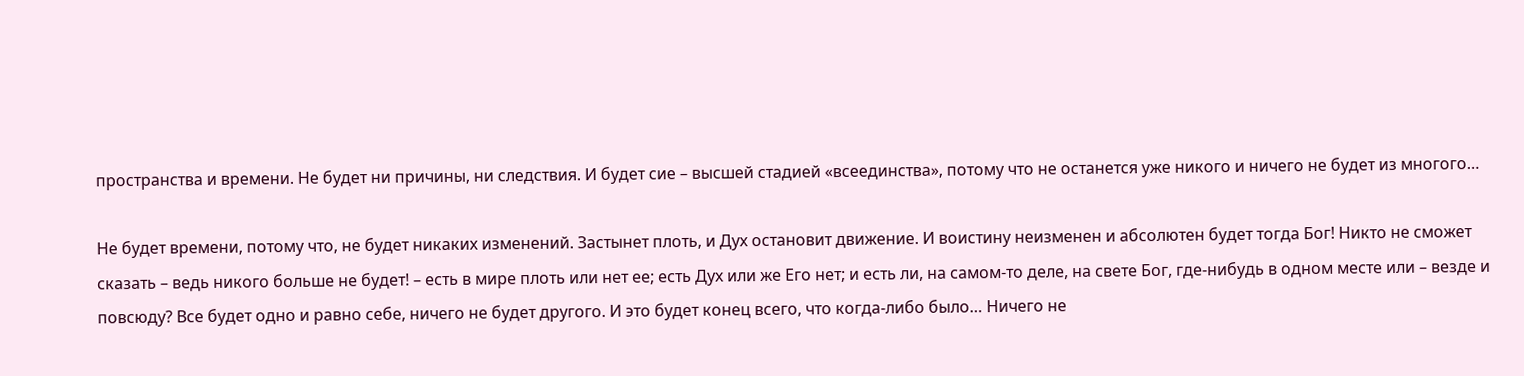пространства и времени. Не будет ни причины, ни следствия. И будет сие – высшей стадией «всеединства», потому что не останется уже никого и ничего не будет из многого…

Не будет времени, потому что, не будет никаких изменений. Застынет плоть, и Дух остановит движение. И воистину неизменен и абсолютен будет тогда Бог! Никто не сможет сказать – ведь никого больше не будет! – есть в мире плоть или нет ее; есть Дух или же Его нет; и есть ли, на самом-то деле, на свете Бог, где-нибудь в одном месте или – везде и повсюду? Все будет одно и равно себе, ничего не будет другого. И это будет конец всего, что когда-либо было… Ничего не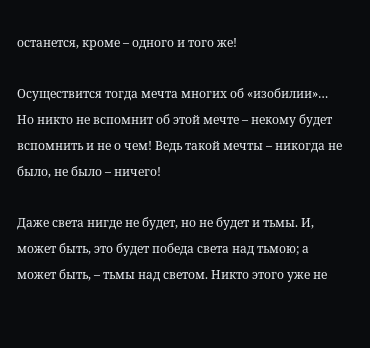останется, кроме – одного и того же!

Осуществится тогда мечта многих об «изобилии»… Но никто не вспомнит об этой мечте – некому будет вспомнить и не о чем! Ведь такой мечты – никогда не было, не было – ничего!

Даже света нигде не будет, но не будет и тьмы. И, может быть, это будет победа света над тьмою; а может быть, – тьмы над светом. Никто этого уже не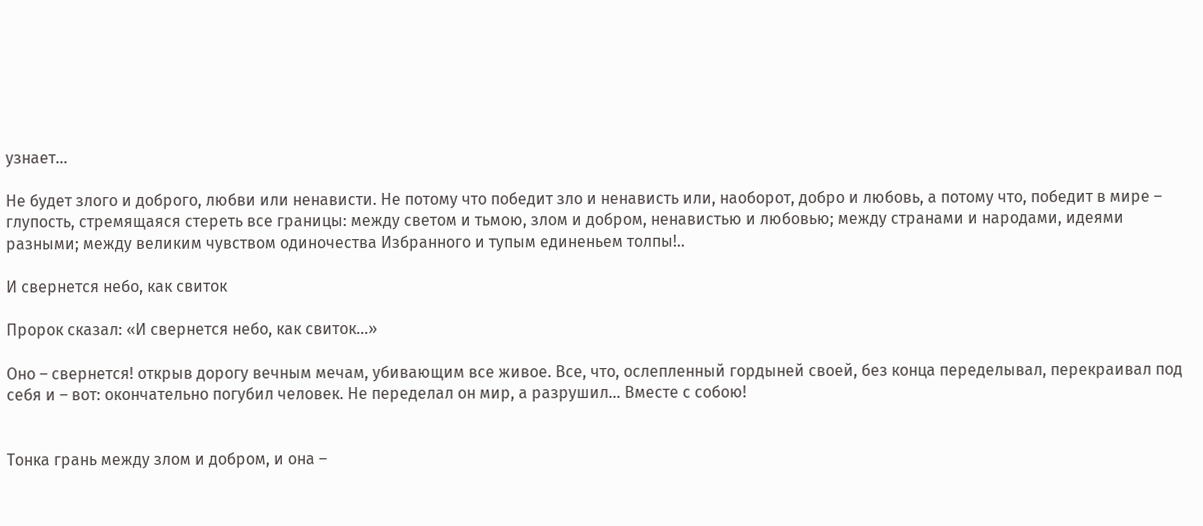узнает…

Не будет злого и доброго, любви или ненависти. Не потому что победит зло и ненависть или, наоборот, добро и любовь, а потому что, победит в мире – глупость, стремящаяся стереть все границы: между светом и тьмою, злом и добром, ненавистью и любовью; между странами и народами, идеями разными; между великим чувством одиночества Избранного и тупым единеньем толпы!..

И свернется небо, как свиток

Пророк сказал: «И свернется небо, как свиток…»

Оно – свернется! открыв дорогу вечным мечам, убивающим все живое. Все, что, ослепленный гордыней своей, без конца переделывал, перекраивал под себя и – вот: окончательно погубил человек. Не переделал он мир, а разрушил… Вместе с собою!


Тонка грань между злом и добром, и она –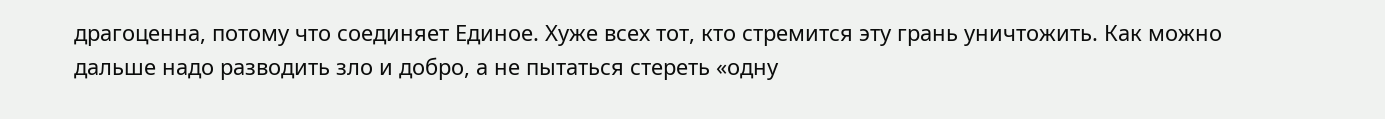драгоценна, потому что соединяет Единое. Хуже всех тот, кто стремится эту грань уничтожить. Как можно дальше надо разводить зло и добро, а не пытаться стереть «одну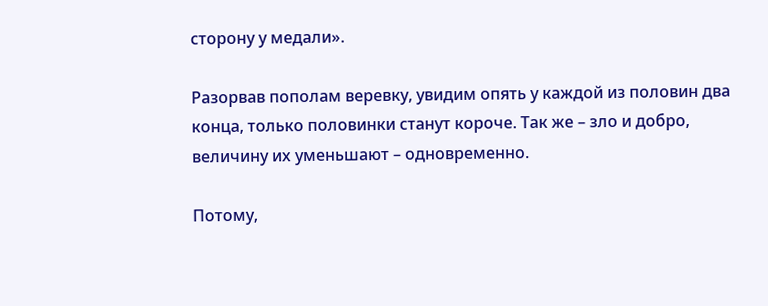сторону у медали».

Разорвав пополам веревку, увидим опять у каждой из половин два конца, только половинки станут короче. Так же – зло и добро, величину их уменьшают – одновременно.

Потому,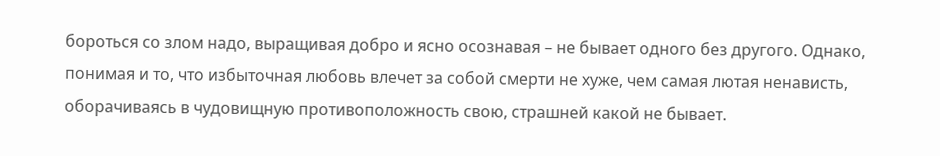бороться со злом надо, выращивая добро и ясно осознавая – не бывает одного без другого. Однако, понимая и то, что избыточная любовь влечет за собой смерти не хуже, чем самая лютая ненависть, оборачиваясь в чудовищную противоположность свою, страшней какой не бывает.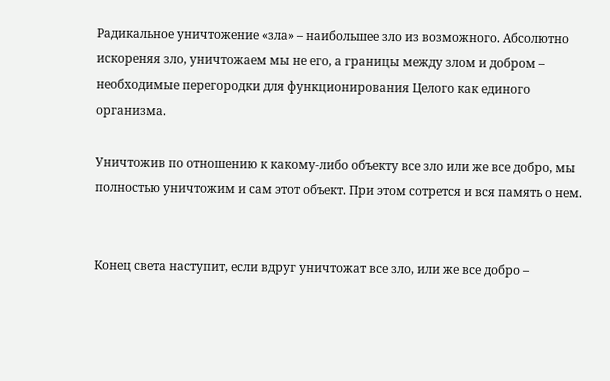Радикальное уничтожение «зла» – наибольшее зло из возможного. Абсолютно искореняя зло, уничтожаем мы не его, а границы между злом и добром – необходимые перегородки для функционирования Целого как единого организма.

Уничтожив по отношению к какому-либо объекту все зло или же все добро, мы полностью уничтожим и сам этот объект. При этом сотрется и вся память о нем.


Конец света наступит, если вдруг уничтожат все зло, или же все добро –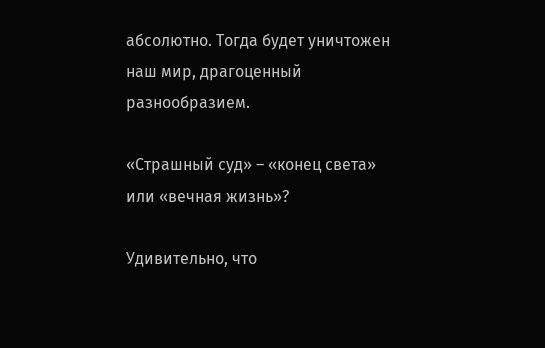абсолютно. Тогда будет уничтожен наш мир, драгоценный разнообразием.

«Страшный суд» – «конец света» или «вечная жизнь»?

Удивительно, что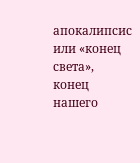апокалипсис или «конец света», конец нашего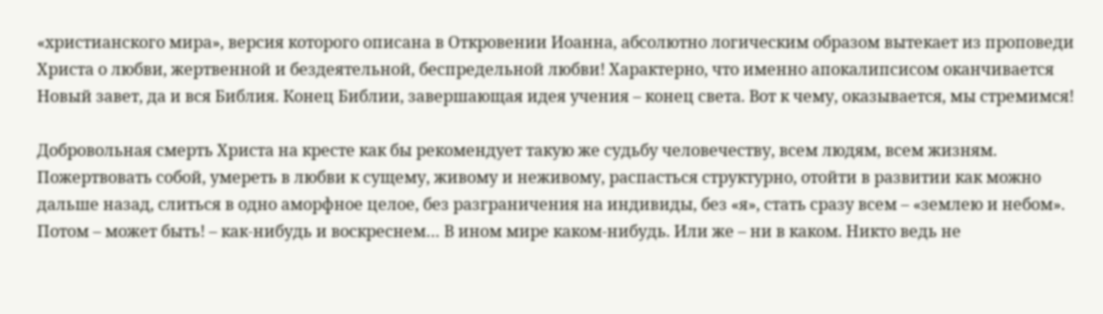«христианского мира», версия которого описана в Откровении Иоанна, абсолютно логическим образом вытекает из проповеди Христа о любви, жертвенной и бездеятельной, беспредельной любви! Характерно, что именно апокалипсисом оканчивается Новый завет, да и вся Библия. Конец Библии, завершающая идея учения – конец света. Вот к чему, оказывается, мы стремимся!

Добровольная смерть Христа на кресте как бы рекомендует такую же судьбу человечеству, всем людям, всем жизням. Пожертвовать собой, умереть в любви к сущему, живому и неживому, распасться структурно, отойти в развитии как можно дальше назад, слиться в одно аморфное целое, без разграничения на индивиды, без «я», стать сразу всем – «землею и небом». Потом – может быть! – как-нибудь и воскреснем… В ином мире каком-нибудь. Или же – ни в каком. Никто ведь не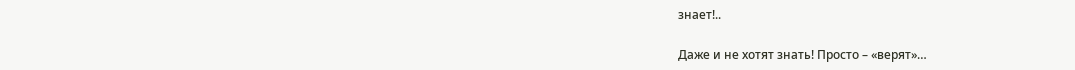знает!..

Даже и не хотят знать! Просто – «верят»…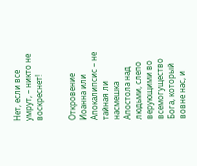Нет, если все умрут, – никто не воскреснет!


Откровение Иоанна или Апокалипсис – не тайная ли насмешка Апостола над людьми, слепо верующими во всемогущество Бога, который вовне нас, и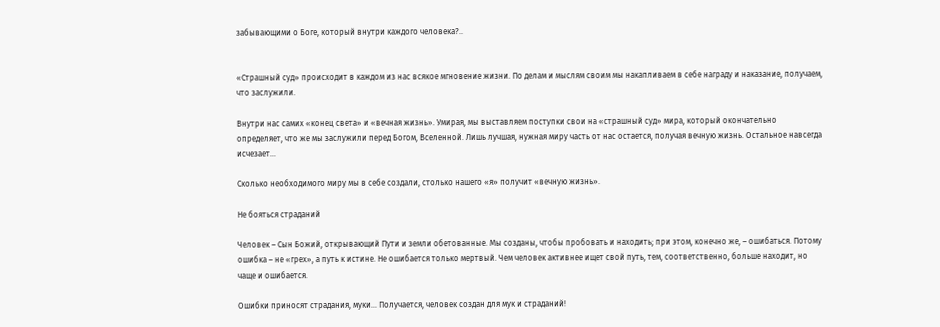забывающими о Боге, который внутри каждого человека?..


«Страшный суд» происходит в каждом из нас всякое мгновение жизни. По делам и мыслям своим мы накапливаем в себе награду и наказание, получаем, что заслужили.

Внутри нас самих «конец света» и «вечная жизнь». Умирая, мы выставляем поступки свои на «страшный суд» мира, который окончательно определяет, что же мы заслужили перед Богом, Вселенной. Лишь лучшая, нужная миру часть от нас остается, получая вечную жизнь. Остальное навсегда исчезает…

Сколько необходимого миру мы в себе создали, столько нашего «я» получит «вечную жизнь».

Не бояться страданий

Человек – Сын Божий, открывающий Пути и земли обетованные. Мы созданы, чтобы пробовать и находить; при этом, конечно же, – ошибаться. Потому ошибка – не «грех», а путь к истине. Не ошибается только мертвый. Чем человек активнее ищет свой путь, тем, соответственно, больше находит, но чаще и ошибается.

Ошибки приносят страдания, муки… Получается, человек создан для мук и страданий!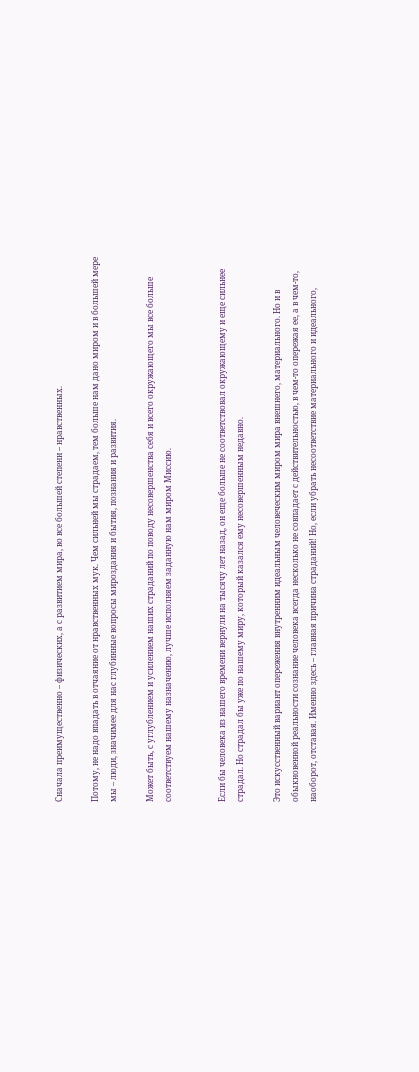Сначала преимущественно – физических, а с развитием мира, во все большей степени – нравственных.

Потому, не надо впадать в отчаяние от нравственных мук. Чем сильней мы страдаем, тем больше нам дано миром и в большей мере мы – люди, значимее для нас глубинные вопросы мироздания и бытия, познания и развития.

Может быть, с углублением и усилением наших страданий по поводу несовершенства себя и всего окружающего мы все больше соответствуем нашему назначению, лучше исполняем заданную нам миром Миссию.


Если бы человека из нашего времени вернули на тысячу лет назад, он еще больше не соответствовал окружающему и еще сильнее страдал. Но страдал бы уже по нашему миру, который казался ему несовершенным недавно.

Это искусственный вариант опережения внутренним идеальным человеческим миром мира внешнего, материального. Но и в обыкновенной реальности сознание человека всегда несколько не совпадает с действительностью, в чем-то опережая ее, а в чем-то, наоборот, отставая. Именно здесь – главная причина страданий! Но, если убрать несоответствие материального и идеального,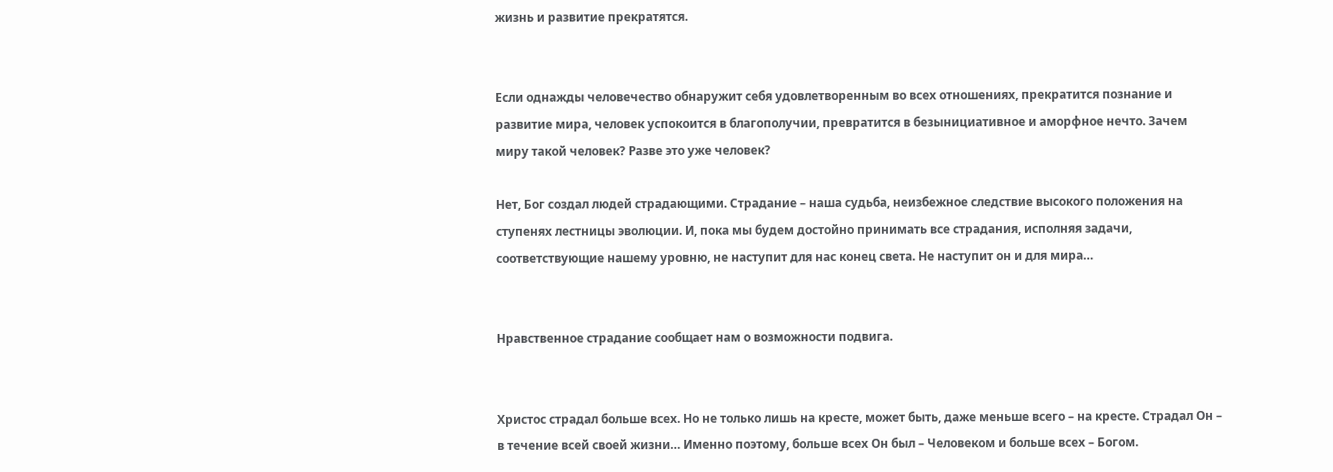жизнь и развитие прекратятся.


Если однажды человечество обнаружит себя удовлетворенным во всех отношениях, прекратится познание и развитие мира, человек успокоится в благополучии, превратится в безынициативное и аморфное нечто. Зачем миру такой человек? Разве это уже человек?

Нет, Бог создал людей страдающими. Страдание – наша судьба, неизбежное следствие высокого положения на ступенях лестницы эволюции. И, пока мы будем достойно принимать все страдания, исполняя задачи, соответствующие нашему уровню, не наступит для нас конец света. Не наступит он и для мира…


Нравственное страдание сообщает нам о возможности подвига.


Христос страдал больше всех. Но не только лишь на кресте, может быть, даже меньше всего – на кресте. Страдал Он – в течение всей своей жизни… Именно поэтому, больше всех Он был – Человеком и больше всех – Богом.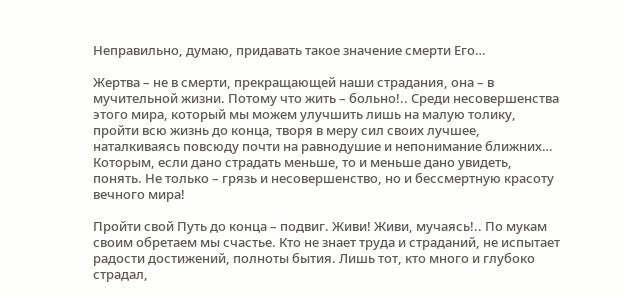Неправильно, думаю, придавать такое значение смерти Его…

Жертва – не в смерти, прекращающей наши страдания, она – в мучительной жизни. Потому что жить – больно!.. Среди несовершенства этого мира, который мы можем улучшить лишь на малую толику, пройти всю жизнь до конца, творя в меру сил своих лучшее, наталкиваясь повсюду почти на равнодушие и непонимание ближних… Которым, если дано страдать меньше, то и меньше дано увидеть, понять. Не только – грязь и несовершенство, но и бессмертную красоту вечного мира!

Пройти свой Путь до конца – подвиг. Живи! Живи, мучаясь!.. По мукам своим обретаем мы счастье. Кто не знает труда и страданий, не испытает радости достижений, полноты бытия. Лишь тот, кто много и глубоко страдал,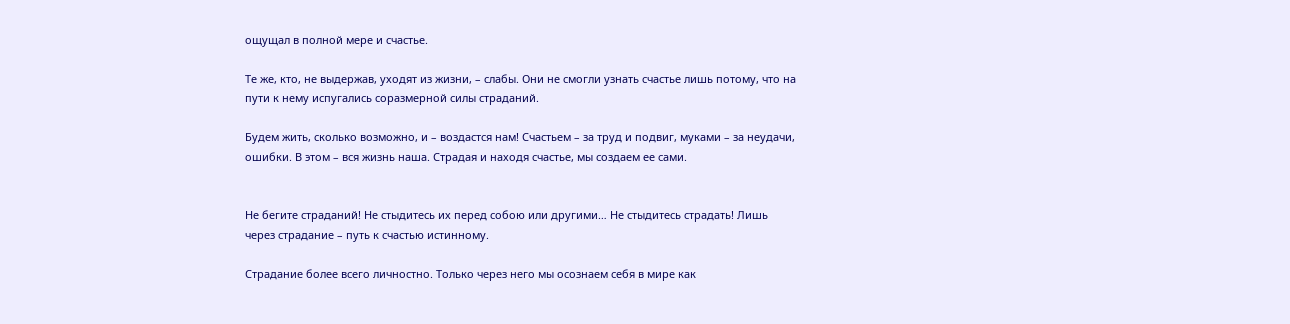ощущал в полной мере и счастье.

Те же, кто, не выдержав, уходят из жизни, – слабы. Они не смогли узнать счастье лишь потому, что на пути к нему испугались соразмерной силы страданий.

Будем жить, сколько возможно, и – воздастся нам! Счастьем – за труд и подвиг, муками – за неудачи, ошибки. В этом – вся жизнь наша. Страдая и находя счастье, мы создаем ее сами.


Не бегите страданий! Не стыдитесь их перед собою или другими… Не стыдитесь страдать! Лишь через страдание – путь к счастью истинному.

Страдание более всего личностно. Только через него мы осознаем себя в мире как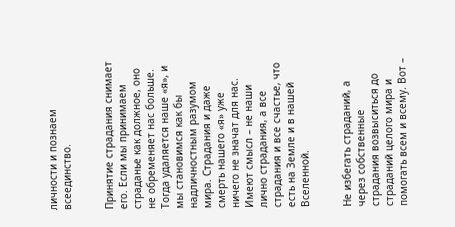личности и познаем всеединство.


Принятие страдания снимает его. Если мы принимаем страданье как должное, оно не обременяет нас больше. Тогда удаляется наше «я», и мы становимся как бы надличностным разумом мира. Страдания и даже смерть нашего «я» уже ничего не значат для нас. Имеют смысл – не наши лично страдания, а все страдания и все счастье, что есть на Земле и в нашей Вселенной.


Не избегать страданий, а через собственные страдания возвыситься до страданий целого мира и помогать всем и всему. Вот –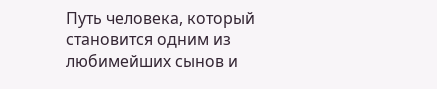Путь человека, который становится одним из любимейших сынов и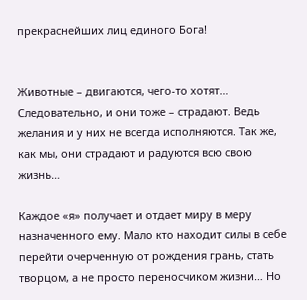прекраснейших лиц единого Бога!


Животные – двигаются, чего-то хотят… Следовательно, и они тоже – страдают. Ведь желания и у них не всегда исполняются. Так же, как мы, они страдают и радуются всю свою жизнь…

Каждое «я» получает и отдает миру в меру назначенного ему. Мало кто находит силы в себе перейти очерченную от рождения грань, стать творцом, а не просто переносчиком жизни… Но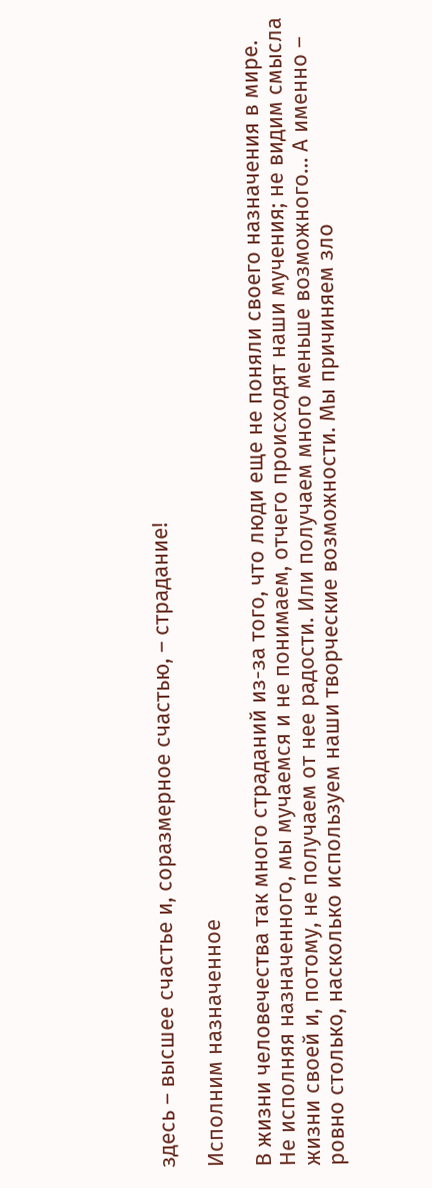здесь – высшее счастье и, соразмерное счастью, – страдание!

Исполним назначенное

В жизни человечества так много страданий из-за того, что люди еще не поняли своего назначения в мире. Не исполняя назначенного, мы мучаемся и не понимаем, отчего происходят наши мучения; не видим смысла жизни своей и, потому, не получаем от нее радости. Или получаем много меньше возможного… А именно – ровно столько, насколько используем наши творческие возможности. Мы причиняем зло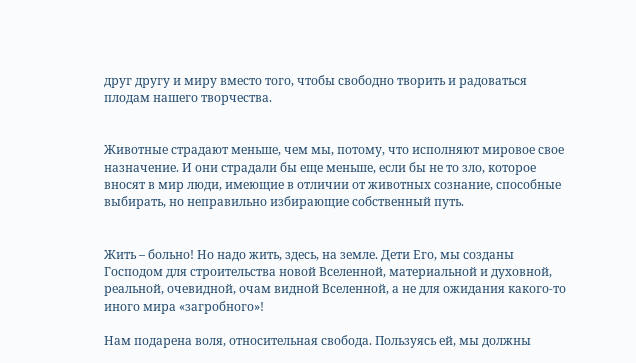друг другу и миру вместо того, чтобы свободно творить и радоваться плодам нашего творчества.


Животные страдают меньше, чем мы, потому, что исполняют мировое свое назначение. И они страдали бы еще меньше, если бы не то зло, которое вносят в мир люди, имеющие в отличии от животных сознание, способные выбирать, но неправильно избирающие собственный путь.


Жить – больно! Но надо жить, здесь, на земле. Дети Его, мы созданы Господом для строительства новой Вселенной, материальной и духовной, реальной, очевидной, очам видной Вселенной, а не для ожидания какого-то иного мира «загробного»!

Нам подарена воля, относительная свобода. Пользуясь ей, мы должны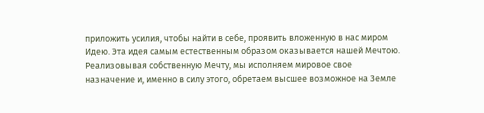приложить усилия, чтобы найти в себе, проявить вложенную в нас миром Идею. Эта идея самым естественным образом оказывается нашей Мечтою. Реализовывая собственную Мечту, мы исполняем мировое свое назначение и, именно в силу этого, обретаем высшее возможное на Земле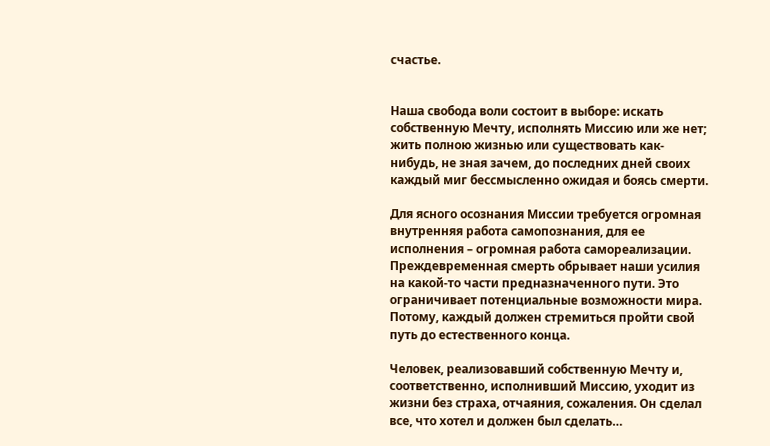счастье.


Наша свобода воли состоит в выборе: искать собственную Мечту, исполнять Миссию или же нет; жить полною жизнью или существовать как-нибудь, не зная зачем, до последних дней своих каждый миг бессмысленно ожидая и боясь смерти.

Для ясного осознания Миссии требуется огромная внутренняя работа самопознания, для ее исполнения – огромная работа самореализации. Преждевременная смерть обрывает наши усилия на какой-то части предназначенного пути. Это ограничивает потенциальные возможности мира. Потому, каждый должен стремиться пройти свой путь до естественного конца.

Человек, реализовавший собственную Мечту и, соответственно, исполнивший Миссию, уходит из жизни без страха, отчаяния, сожаления. Он сделал все, что хотел и должен был сделать…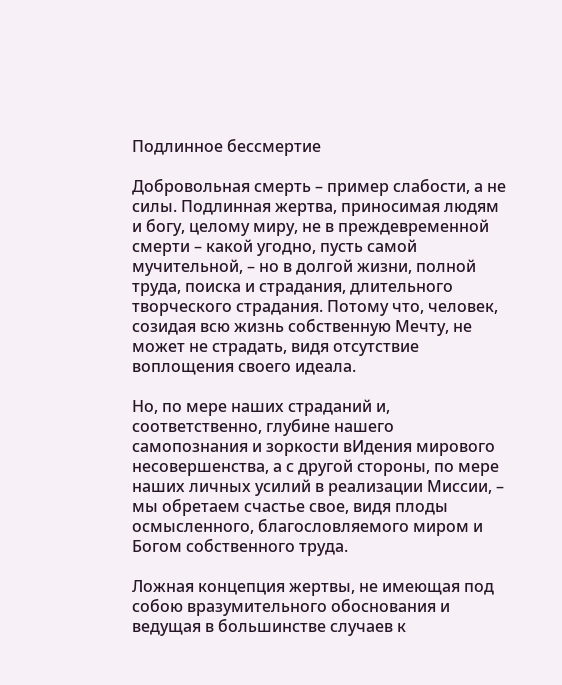Подлинное бессмертие

Добровольная смерть – пример слабости, а не силы. Подлинная жертва, приносимая людям и богу, целому миру, не в преждевременной смерти – какой угодно, пусть самой мучительной, – но в долгой жизни, полной труда, поиска и страдания, длительного творческого страдания. Потому что, человек, созидая всю жизнь собственную Мечту, не может не страдать, видя отсутствие воплощения своего идеала.

Но, по мере наших страданий и, соответственно, глубине нашего самопознания и зоркости вИдения мирового несовершенства, а с другой стороны, по мере наших личных усилий в реализации Миссии, – мы обретаем счастье свое, видя плоды осмысленного, благословляемого миром и Богом собственного труда.

Ложная концепция жертвы, не имеющая под собою вразумительного обоснования и ведущая в большинстве случаев к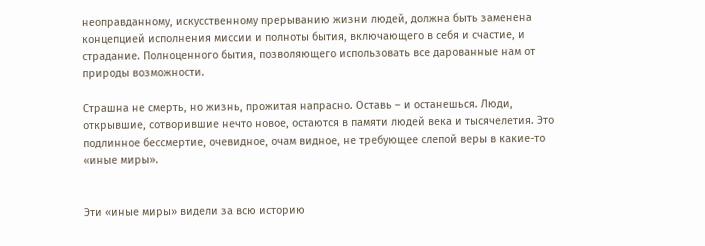неоправданному, искусственному прерыванию жизни людей, должна быть заменена концепцией исполнения миссии и полноты бытия, включающего в себя и счастие, и страдание. Полноценного бытия, позволяющего использовать все дарованные нам от природы возможности.

Страшна не смерть, но жизнь, прожитая напрасно. Оставь – и останешься. Люди, открывшие, сотворившие нечто новое, остаются в памяти людей века и тысячелетия. Это подлинное бессмертие, очевидное, очам видное, не требующее слепой веры в какие-то «иные миры».


Эти «иные миры» видели за всю историю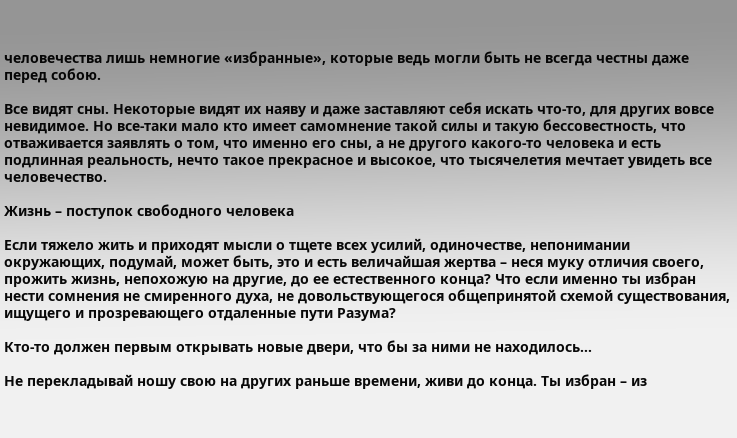человечества лишь немногие «избранные», которые ведь могли быть не всегда честны даже перед собою.

Все видят сны. Некоторые видят их наяву и даже заставляют себя искать что-то, для других вовсе невидимое. Но все-таки мало кто имеет самомнение такой силы и такую бессовестность, что отваживается заявлять о том, что именно его сны, а не другого какого-то человека и есть подлинная реальность, нечто такое прекрасное и высокое, что тысячелетия мечтает увидеть все человечество.

Жизнь – поступок свободного человека

Если тяжело жить и приходят мысли о тщете всех усилий, одиночестве, непонимании окружающих, подумай, может быть, это и есть величайшая жертва – неся муку отличия своего, прожить жизнь, непохожую на другие, до ее естественного конца? Что если именно ты избран нести сомнения не смиренного духа, не довольствующегося общепринятой схемой существования, ищущего и прозревающего отдаленные пути Разума?

Кто-то должен первым открывать новые двери, что бы за ними не находилось…

Не перекладывай ношу свою на других раньше времени, живи до конца. Ты избран – из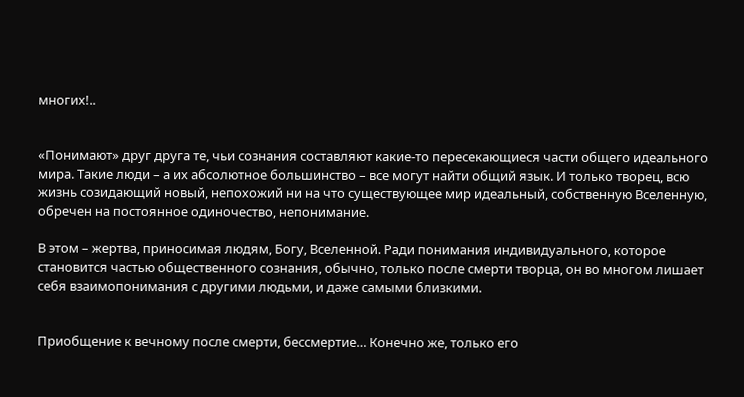многих!..


«Понимают» друг друга те, чьи сознания составляют какие-то пересекающиеся части общего идеального мира. Такие люди – а их абсолютное большинство – все могут найти общий язык. И только творец, всю жизнь созидающий новый, непохожий ни на что существующее мир идеальный, собственную Вселенную, обречен на постоянное одиночество, непонимание.

В этом – жертва, приносимая людям, Богу, Вселенной. Ради понимания индивидуального, которое становится частью общественного сознания, обычно, только после смерти творца, он во многом лишает себя взаимопонимания с другими людьми, и даже самыми близкими.


Приобщение к вечному после смерти, бессмертие… Конечно же, только его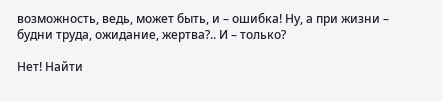возможность, ведь, может быть, и – ошибка! Ну, а при жизни – будни труда, ожидание, жертва?.. И – только?

Нет! Найти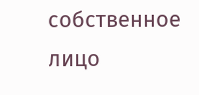собственное лицо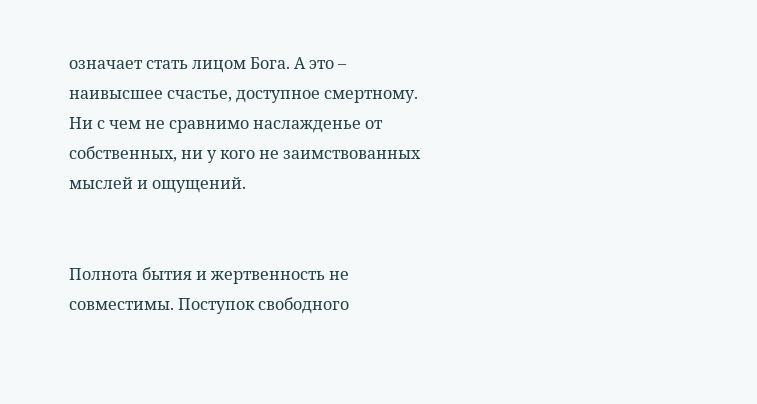означает стать лицом Бога. А это – наивысшее счастье, доступное смертному. Ни с чем не сравнимо наслажденье от собственных, ни у кого не заимствованных мыслей и ощущений.


Полнота бытия и жертвенность не совместимы. Поступок свободного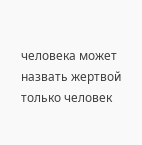человека может назвать жертвой только человек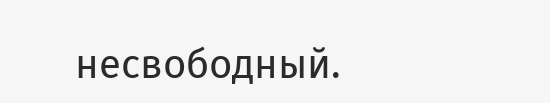несвободный.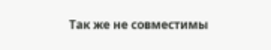Так же не совместимы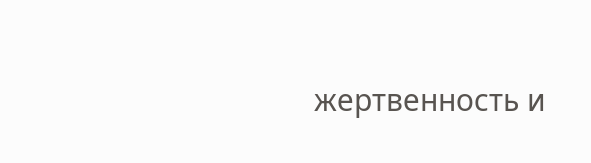жертвенность и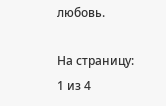любовь.

На страницу:
1 из 4